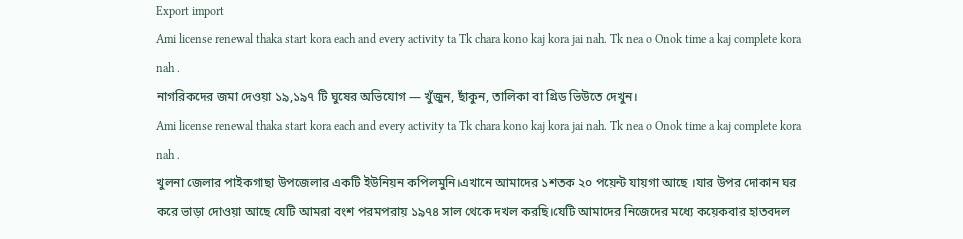Export import
Ami license renewal thaka start kora each and every activity ta Tk chara kono kaj kora jai nah. Tk nea o Onok time a kaj complete kora nah .
নাগরিকদের জমা দেওয়া ১৯,১৯৭ টি ঘুষের অভিযোগ — খুঁজুন, ছাঁকুন, তালিকা বা গ্রিড ভিউতে দেখুন।
Ami license renewal thaka start kora each and every activity ta Tk chara kono kaj kora jai nah. Tk nea o Onok time a kaj complete kora nah .
খুলনা জেলার পাইকগাছা উপজেলার একটি ইউনিয়ন কপিলমুনি।এখানে আমাদের ১শতক ২০ পয়েন্ট যায়গা আছে ।যার উপর দোকান ঘর করে ভাড়া দোওয়া আছে যেটি আমরা বংশ পরমপরায় ১৯৭৪ সাল থেকে দখল করছি।যেটি আমাদের নিজেদের মধ্যে কয়েকবার হাতবদল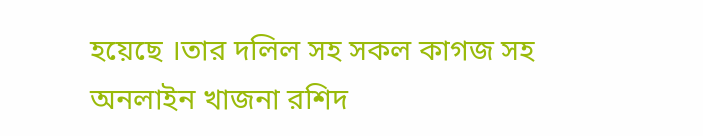হয়েছে ।তার দলিল সহ সকল কাগজ সহ অনলাইন খাজনা রশিদ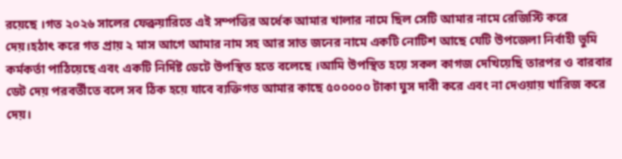রয়েছে ।গত ২০২৬ সালের ফেব্রুয়ারিতে এই সম্পত্তির অর্ধেক আমার খালার নামে ছিল সেটি আমার নামে রেজিস্টি করে দেয়।হঠাৎ করে গত প্রায় ২ মাস আগে আমার নাম সহ আর সাত জনের নামে একটি নোটিশ আছে যেটি উপজেলা নির্বাহী ভুমি কর্মকর্তা পাঠিয়েছে এবং একটি নির্দিষ্ট ডেটে উপস্থিত হতে বলেছে ।আমি উপস্থিত হয়ে সকল কাগজ দেখিয়েছি তারপর ও বারবার ডেট দেয় পরবর্তীতে বলে সব ঠিক হয়ে যাবে ব্যক্তিগত আমার কাছে ৫০০০০০ টাকা ঘুস দাবী করে এবং না দেওয়ায় খারিজ করে দেয়।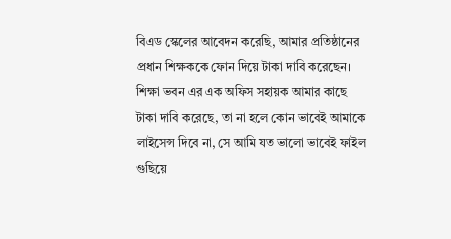বিএড স্কেলের আবেদন করেছি, আমার প্রতিষ্ঠানের প্রধান শিক্ষককে ফোন দিয়ে টাকা দাবি করেছেন।
শিক্ষা ভবন এর এক অফিস সহায়ক আমার কাছে টাকা দাবি করেছে, তা না হলে কোন ভাবেই আমাকে লাইসেন্স দিবে না, সে আমি যত ভালো ভাবেই ফাইল গুছিয়ে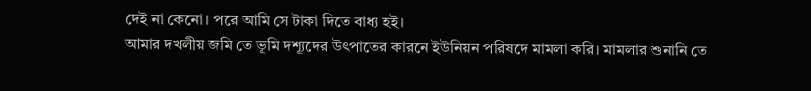দেই না কেনো। পরে আমি সে টাকা দিতে বাধ্য হই।
আমার দখলীয় জমি তে ভূমি দশ্যূদের উৎপাতের কারনে ইউনিয়ন পরিষদে মামলা করি। মামলার শুনানি তে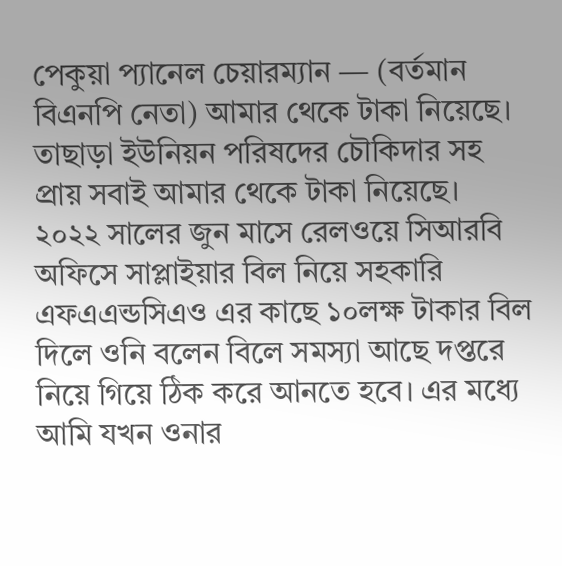পেকুয়া প্যানেল চেয়ারম্যান — (বর্তমান বিএনপি নেতা) আমার থেকে টাকা নিয়েছে। তাছাড়া ইউনিয়ন পরিষদের চৌকিদার সহ প্রায় সবাই আমার থেকে টাকা নিয়েছে।
২০২২ সালের জুন মাসে রেলওয়ে সিআরবি অফিসে সাপ্লাইয়ার বিল নিয়ে সহকারি এফএএন্ডসিএও এর কাছে ১০লক্ষ টাকার বিল দিলে ওনি বলেন বিলে সমস্যা আছে দপ্তরে নিয়ে গিয়ে ঠিক করে আনতে হবে। এর মধ্যে আমি যখন ওনার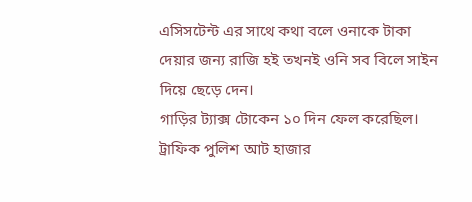এসিসটেন্ট এর সাথে কথা বলে ওনাকে টাকা দেয়ার জন্য রাজি হই তখনই ওনি সব বিলে সাইন দিয়ে ছেড়ে দেন।
গাড়ির ট্যাক্স টোকেন ১০ দিন ফেল করেছিল। ট্রাফিক পুলিশ আট হাজার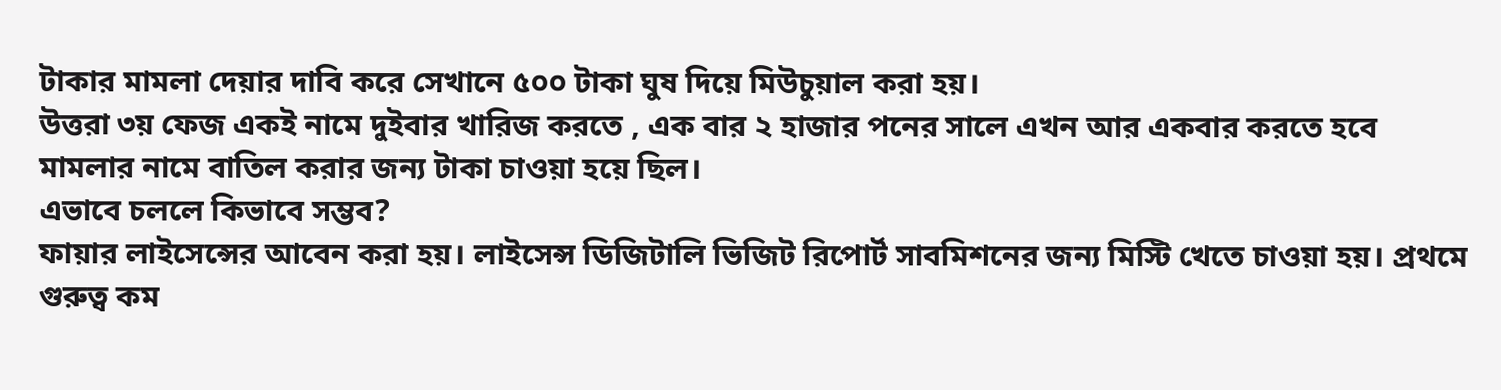টাকার মামলা দেয়ার দাবি করে সেখানে ৫০০ টাকা ঘুষ দিয়ে মিউচুয়াল করা হয়।
উত্তরা ৩য় ফেজ একই নামে দুইবার খারিজ করতে , এক বার ২ হাজার পনের সালে এখন আর একবার করতে হবে
মামলার নামে বাতিল করার জন্য টাকা চাওয়া হয়ে ছিল।
এভাবে চললে কিভাবে সম্ভব?
ফায়ার লাইসেন্সের আবেন করা হয়। লাইসেন্স ডিজিটালি ভিজিট রিপোর্ট সাবমিশনের জন্য মিস্টি খেতে চাওয়া হয়। প্রথমে গুরুত্ব কম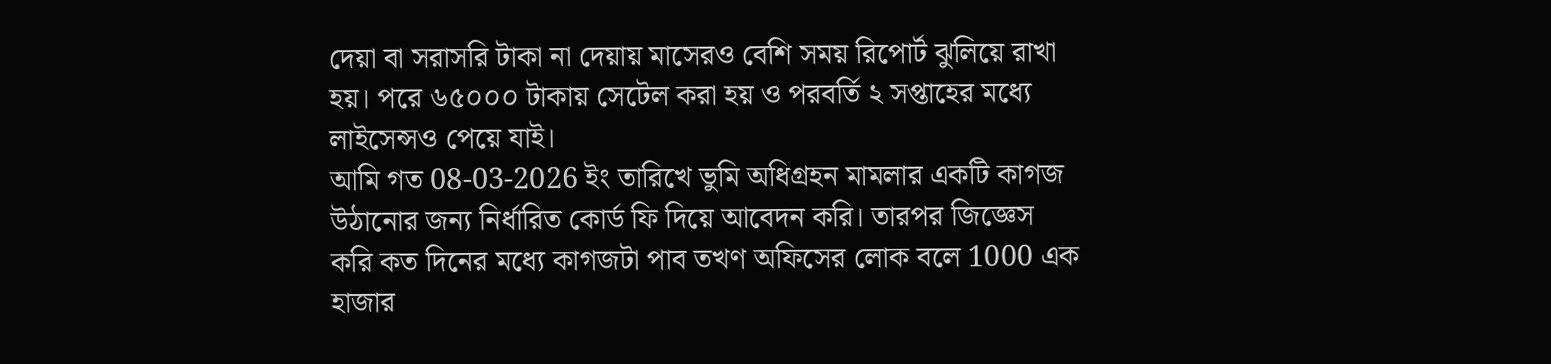দেয়া বা সরাসরি টাকা না দেয়ায় মাসেরও বেশি সময় রিপোর্ট ঝুলিয়ে রাখা হয়। পরে ৬৫০০০ টাকায় সেটেল করা হয় ও পরবর্তি ২ সপ্তাহের মধ্যে লাইসেন্সও পেয়ে যাই।
আমি গত 08-03-2026 ইং তারিখে ভুমি অধিগ্রহন মামলার একটি কাগজ উঠানোর জন্য নির্ধারিত কোর্ড ফি দিয়ে আবেদন করি। তারপর জিজ্ঞেস করি কত দিনের মধ্যে কাগজটা পাব তখণ অফিসের লোক বলে 1000 এক হাজার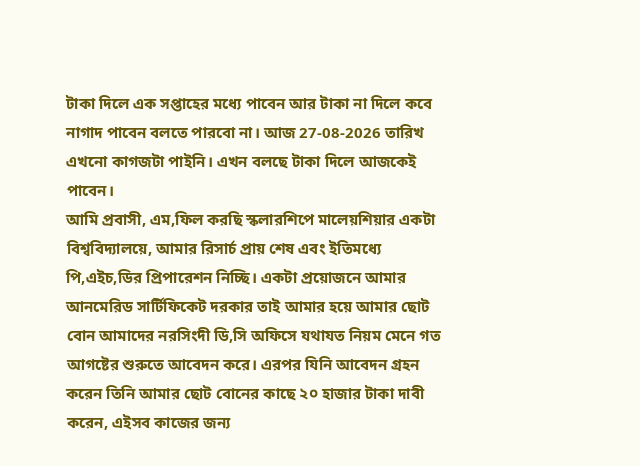টাকা দিলে এক সপ্তাহের মধ্যে পাবেন আর টাকা না দিলে কবে নাগাদ পাবেন বলতে পারবো না। আজ 27-08-2026 তারিখ এখনো কাগজটা পাইনি। এখন বলছে টাকা দিলে আজকেই পাবেন।
আমি প্রবাসী, এম,ফিল করছি স্কলারশিপে মালেয়শিয়ার একটা বিশ্ববিদ্যালয়ে, আমার রিসার্চ প্রায় শেষ এবং ইতিমধ্যে পি,এইচ,ডির প্রিপারেশন নিচ্ছি। একটা প্রয়োজনে আমার আনমেরিড সার্টিফিকেট দরকার তাই আমার হয়ে আমার ছোট বোন আমাদের নরসিংদী ডি,সি অফিসে যথাযত নিয়ম মেনে গত আগষ্টের শুরুতে আবেদন করে। এরপর যিনি আবেদন গ্রহন করেন তিনি আমার ছোট বোনের কাছে ২০ হাজার টাকা দাবী করেন, এইসব কাজের জন্য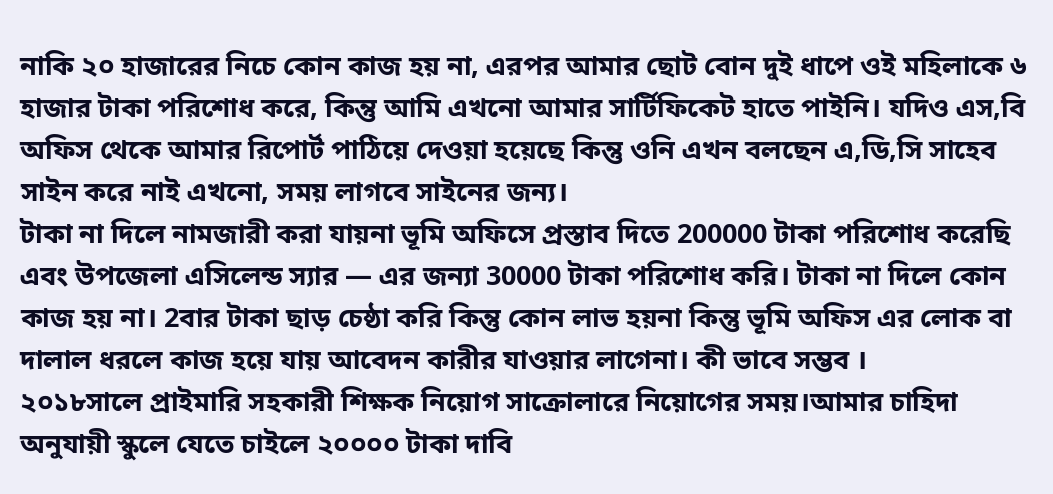নাকি ২০ হাজারের নিচে কোন কাজ হয় না, এরপর আমার ছোট বোন দুই ধাপে ওই মহিলাকে ৬ হাজার টাকা পরিশোধ করে, কিন্তু আমি এখনো আমার সার্টিফিকেট হাতে পাইনি। যদিও এস,বি অফিস থেকে আমার রিপোর্ট পাঠিয়ে দেওয়া হয়েছে কিন্তু ওনি এখন বলছেন এ,ডি,সি সাহেব সাইন করে নাই এখনো, সময় লাগবে সাইনের জন্য।
টাকা না দিলে নামজারী করা যায়না ভূমি অফিসে প্রস্তাব দিতে 200000 টাকা পরিশোধ করেছি এবং উপজেলা এসিলেন্ড স্যার — এর জন্যা 30000 টাকা পরিশোধ করি। টাকা না দিলে কোন কাজ হয় না। 2বার টাকা ছাড় চেষ্ঠা করি কিন্তু কোন লাভ হয়না কিন্তু ভূমি অফিস এর লোক বা দালাল ধরলে কাজ হয়ে যায় আবেদন কারীর যাওয়ার লাগেনা। কী ভাবে সম্ভব ।
২০১৮সালে প্রাইমারি সহকারী শিক্ষক নিয়োগ সাক্রোলারে নিয়োগের সময়।আমার চাহিদা অনুযায়ী স্কুলে যেতে চাইলে ২০০০০ টাকা দাবি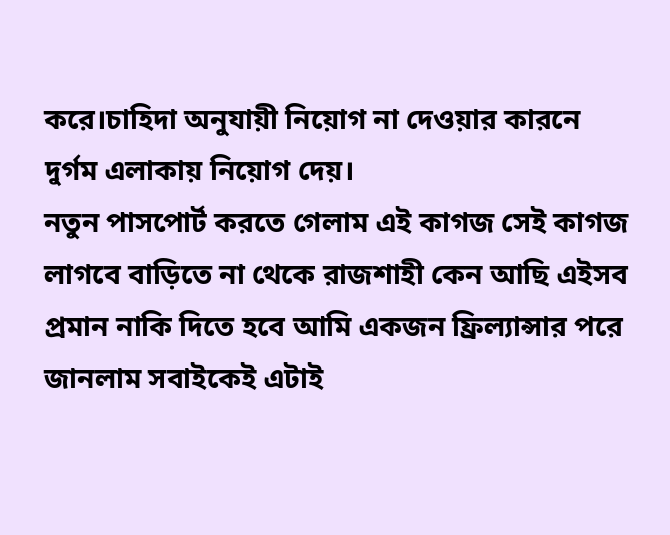করে।চাহিদা অনুযায়ী নিয়োগ না দেওয়ার কারনে দুর্গম এলাকায় নিয়োগ দেয়।
নতুন পাসপোর্ট করতে গেলাম এই কাগজ সেই কাগজ লাগবে বাড়িতে না থেকে রাজশাহী কেন আছি এইসব প্রমান নাকি দিতে হবে আমি একজন ফ্রিল্যান্সার পরে জানলাম সবাইকেই এটাই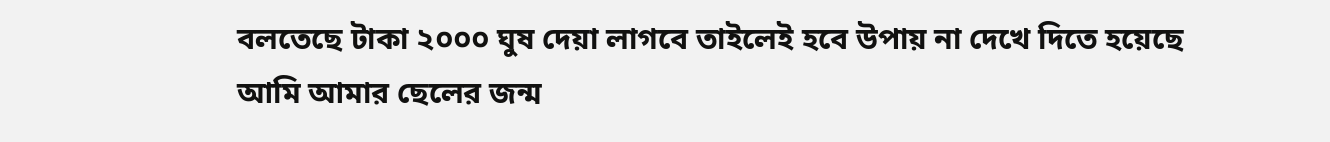বলতেছে টাকা ২০০০ ঘুষ দেয়া লাগবে তাইলেই হবে উপায় না দেখে দিতে হয়েছে
আমি আমার ছেলের জন্ম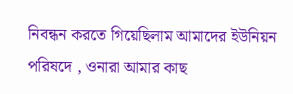নিবন্ধন করতে গিয়েছিলাম আমাদের ইউনিয়ন পরিষদে , ওনারা আমার কাছ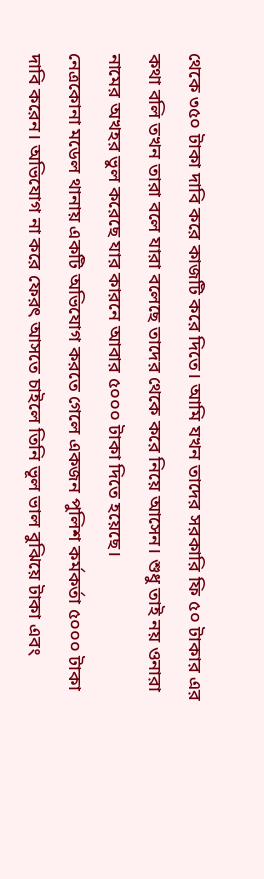থেকে ৩৫০ টাকা দাবি করে কাজটি করে দিতে। আমি যখন তাদের সরকারি ফি ৫০ টাকার এর কথা বলি তখন তারা বলে যারা বলেছে তাদের থেকে করে নিয়ে আসেন। শুধু তাই নয় ওনারা নামের অখহর ভুল করেছে যার কারনে আবার ৫০০০ টাকা দিতে হয়েছে।
নেত্রকোনা মডেল থানায় একটি অভিযোগ করতে গেলে একজন পুলিশ কর্মকর্তা ৫০০০ টাকা দাবি করেন। অভিযোগ না করে ফেরৎ আসতে চাইলে তিনি ভূল ভাল বুঝিয়ে টাকা এবং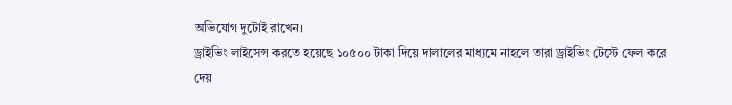অভিযোগ দুটোই রাখেন।
ড্রাইভিং লাইসেন্স করতে হয়েছে ১০৫০০ টাকা দিয়ে দালালের মাধ্যমে নাহলে তারা ড্রাইভিং টেস্টে ফেল করে দেয়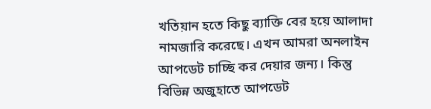খতিয়ান হতে কিছু ব্যাক্তি বের হয়ে আলাদা নামজারি করেছে। এখন আমরা অনলাইন আপডেট চাচ্ছি কর দেয়ার জন্য। কিন্তু বিভিন্ন অজুহাতে আপডেট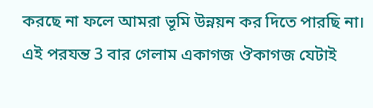করছে না ফলে আমরা ভূমি উন্নয়ন কর দিতে পারছি না। এই পরযন্ত 3 বার গেলাম একাগজ ঔকাগজ যেটাই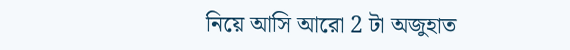নিয়ে আসি আরো 2 টা অজুহাত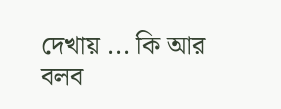দেখায় ... কি আর বলব